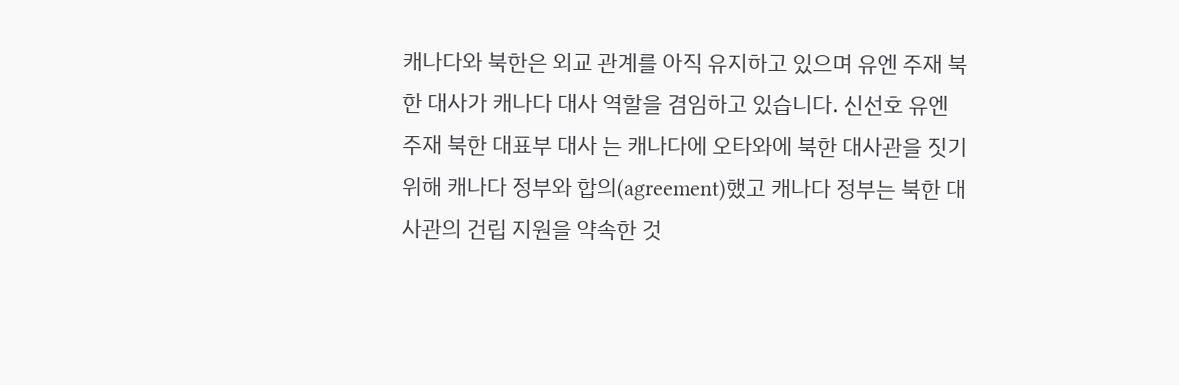캐나다와 북한은 외교 관계를 아직 유지하고 있으며 유엔 주재 북한 대사가 캐나다 대사 역할을 겸임하고 있습니다. 신선호 유엔 주재 북한 대표부 대사 는 캐나다에 오타와에 북한 대사관을 짓기 위해 캐나다 정부와 합의(agreement)했고 캐나다 정부는 북한 대사관의 건립 지원을 약속한 것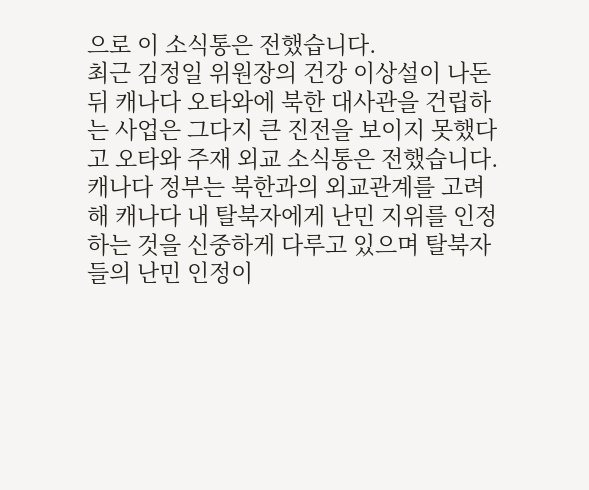으로 이 소식통은 전했습니다.
최근 김정일 위원장의 건강 이상설이 나돈 뒤 캐나다 오타와에 북한 대사관을 건립하는 사업은 그다지 큰 진전을 보이지 못했다고 오타와 주재 외교 소식통은 전했습니다.
캐나다 정부는 북한과의 외교관계를 고려해 캐나다 내 탈북자에게 난민 지위를 인정하는 것을 신중하게 다루고 있으며 탈북자들의 난민 인정이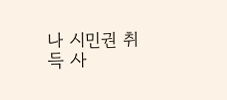나 시민권 취득 사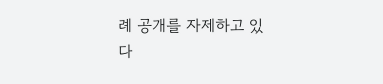례 공개를 자제하고 있다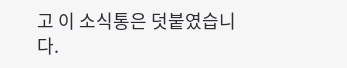고 이 소식통은 덧붙였습니다.